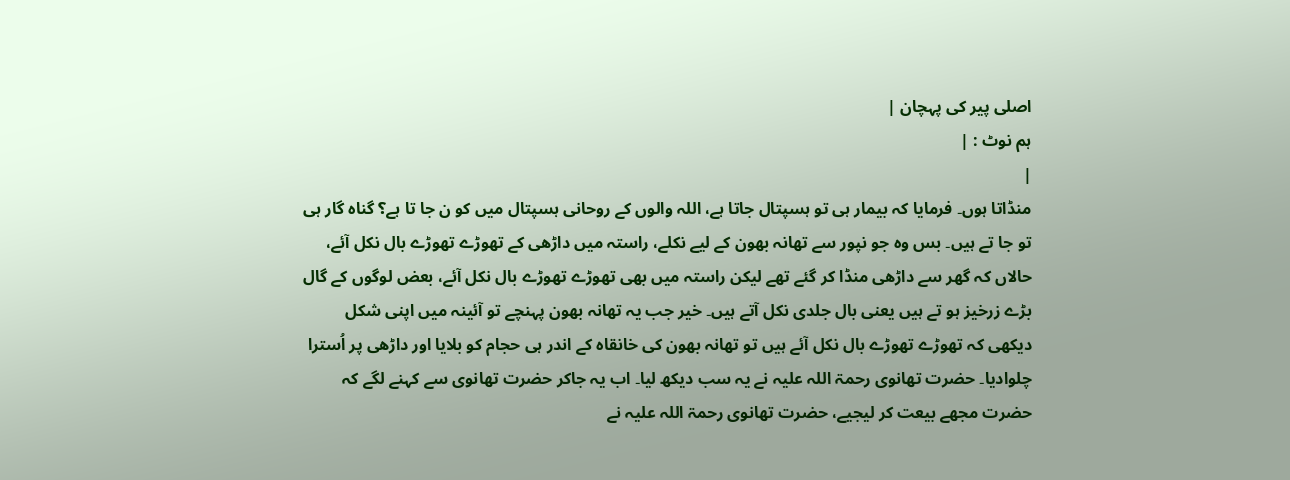اصلی پیر کی پہچان |
ہم نوٹ : |
|
منڈاتا ہوں۔ فرمایا کہ بیمار ہی تو ہسپتال جاتا ہے، اللہ والوں کے روحانی ہسپتال میں کو ن جا تا ہے؟ گناہ گار ہی تو جا تے ہیں۔ بس وہ جو نپور سے تھانہ بھون کے لیے نکلے، راستہ میں داڑھی کے تھوڑے تھوڑے بال نکل آئے، حالاں کہ گھر سے داڑھی منڈا کر گئے تھے لیکن راستہ میں بھی تھوڑے تھوڑے بال نکل آئے، بعض لوگوں کے گال بڑے زرخیز ہو تے ہیں یعنی بال جلدی نکل آتے ہیں۔ خیر جب یہ تھانہ بھون پہنچے تو آئینہ میں اپنی شکل دیکھی کہ تھوڑے تھوڑے بال نکل آئے ہیں تو تھانہ بھون کی خانقاہ کے اندر ہی حجام کو بلایا اور داڑھی پر اُسترا چلوادیا۔ حضرت تھانوی رحمۃ اللہ علیہ نے یہ سب دیکھ لیا۔ اب یہ جاکر حضرت تھانوی سے کہنے لگے کہ حضرت مجھے بیعت کر لیجیے، حضرت تھانوی رحمۃ اللہ علیہ نے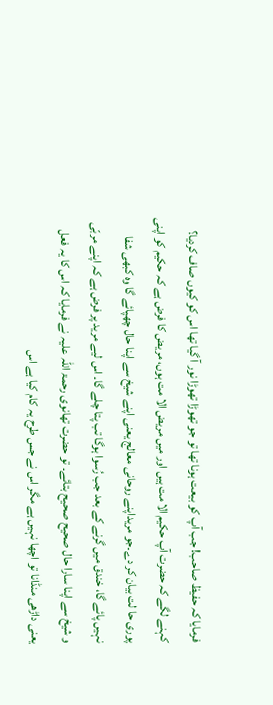فرمایا کہ حفیظ صاحب! جب آپ کو بیعت ہونا تھا تو جو تھوڑا تھوڑا نور آ گیا تھا اس کو کیوں صاف کردیا؟ کہنے لگے کہ حضرت آپ حکیم الا مت ہیں اور میں مریض الا مت ہوں، مریض کا فرض ہے کہ حکیم کو اپنی پوری حا لت بیان کر دے۔جو مریداپنے روحانی معالج یعنی اپنے شیخ سے اپنا حال چھپائے گا وہ کبھی شفا نہیں پائے گا، خندق میں گرنے کے بعد جب رُسوا ہوگا تب پتا چلے گا۔ اس لیے مرید پر فرض ہے کہ اپنے مربّی و شیخ سے اپنا سارا حال صحیح صحیح بتائے۔ تو حضرت تھانوی رحمۃ اللہ علیہ نے فرمایا کہ اس کا یہ فعل یعنی داڑھی منڈانا تو اچھا نہیں ہے مگر اس نے جس طرح یہ کام کیا ہے اس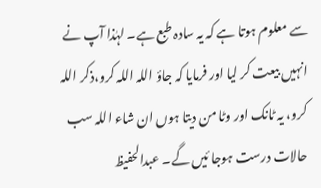سے معلوم ہوتا ہے کہ یہ سادہ طبع ہے۔ لہٰذا آپ نے انہیں بیعت کر لیا اور فرمایا کہ جاؤ اللہ اللہ کرو،ذکر اللہ کرو، یہ ٹانک اور وٹا من دیتا ہوں ان شاء اللہ سب حالات درست ہوجا ئیں گے۔ عبدالحفیظ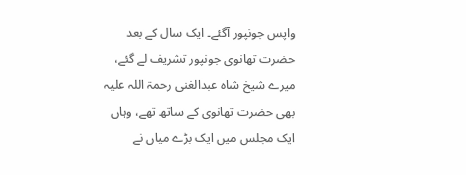واپس جونپور آگئے۔ ایک سال کے بعد حضرت تھانوی جونپور تشریف لے گئے، میرے شیخ شاہ عبدالغنی رحمۃ اللہ علیہ بھی حضرت تھانوی کے ساتھ تھے، وہاں ایک مجلس میں ایک بڑے میاں نے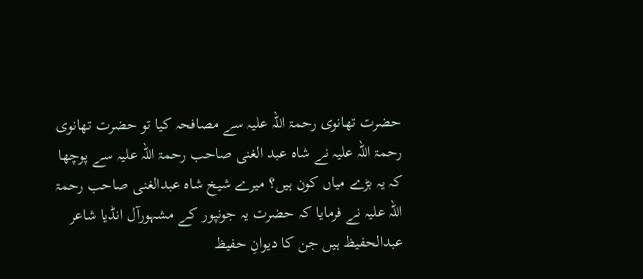حضرت تھانوی رحمۃ اللہ علیہ سے مصافحہ کیا تو حضرت تھانوی رحمۃ اللہ علیہ نے شاہ عبد الغنی صاحب رحمۃ اللہ علیہ سے پوچھا کہ یہ بڑے میاں کون ہیں؟ میرے شیخ شاہ عبدالغنی صاحب رحمۃ اللہ علیہ نے فرمایا کہ حضرت یہ جونپور کے مشہورآل انڈیا شاعر عبدالحفیظ ہیں جن کا دیوانِ حفیظ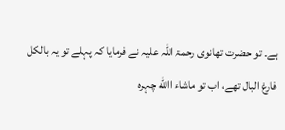ہے۔ تو حضرت تھانوی رحمۃ اللہ علیہ نے فرمایا کہ پہلے تو یہ بالکل فارغ البال تھے، اب تو ماشاء االله چہرہ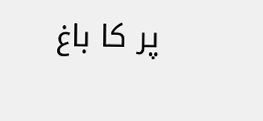پر کا باغ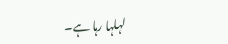لہلہا رہا ہے۔